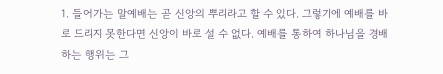1. 들어가는 말예배는 곧 신앙의 뿌리라고 할 수 있다. 그렇기에 예배를 바로 드리지 못한다면 신앙이 바로 설 수 없다. 예배를 통하여 하나님을 경배하는 행위는 그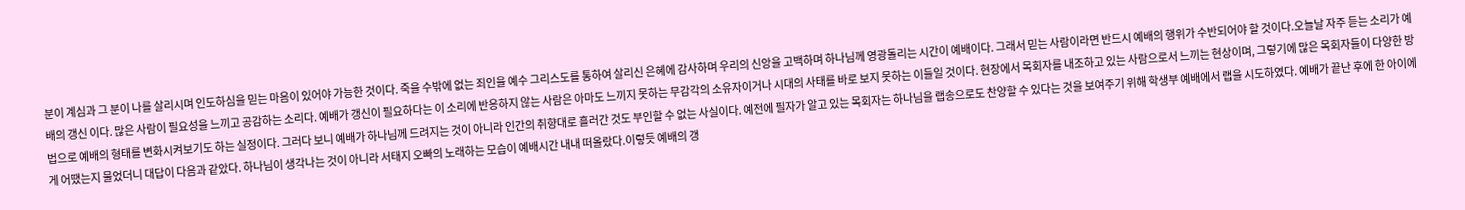분이 계심과 그 분이 나를 살리시며 인도하심을 믿는 마음이 있어야 가능한 것이다. 죽을 수밖에 없는 죄인을 예수 그리스도를 통하여 살리신 은혜에 감사하며 우리의 신앙을 고백하며 하나님께 영광돌리는 시간이 예배이다. 그래서 믿는 사람이라면 반드시 예배의 행위가 수반되어야 할 것이다.오늘날 자주 듣는 소리가 예배의 갱신 이다. 많은 사람이 필요성을 느끼고 공감하는 소리다. 예배가 갱신이 필요하다는 이 소리에 반응하지 않는 사람은 아마도 느끼지 못하는 무감각의 소유자이거나 시대의 사태를 바로 보지 못하는 이들일 것이다. 현장에서 목회자를 내조하고 있는 사람으로서 느끼는 현상이며, 그렇기에 많은 목회자들이 다양한 방법으로 예배의 형태를 변화시켜보기도 하는 실정이다. 그러다 보니 예배가 하나님께 드려지는 것이 아니라 인간의 취향대로 흘러간 것도 부인할 수 없는 사실이다. 예전에 필자가 알고 있는 목회자는 하나님을 랩송으로도 찬양할 수 있다는 것을 보여주기 위해 학생부 예배에서 랩을 시도하였다. 예배가 끝난 후에 한 아이에게 어땠는지 물었더니 대답이 다음과 같았다. 하나님이 생각나는 것이 아니라 서태지 오빠의 노래하는 모습이 예배시간 내내 떠올랐다.이렇듯 예배의 갱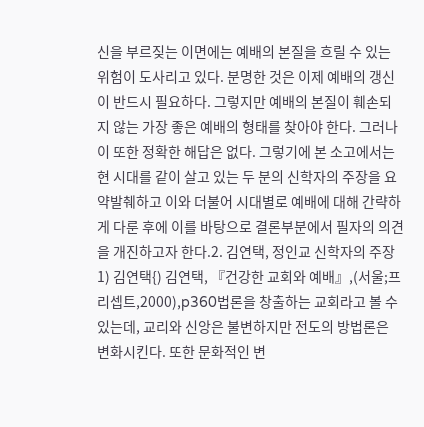신을 부르짖는 이면에는 예배의 본질을 흐릴 수 있는 위험이 도사리고 있다. 분명한 것은 이제 예배의 갱신이 반드시 필요하다. 그렇지만 예배의 본질이 훼손되지 않는 가장 좋은 예배의 형태를 찾아야 한다. 그러나 이 또한 정확한 해답은 없다. 그렇기에 본 소고에서는 현 시대를 같이 살고 있는 두 분의 신학자의 주장을 요약발췌하고 이와 더불어 시대별로 예배에 대해 간략하게 다룬 후에 이를 바탕으로 결론부분에서 필자의 의견을 개진하고자 한다.2. 김연택, 정인교 신학자의 주장1) 김연택{) 김연택, 『건강한 교회와 예배』,(서울;프리셉트,2000),p360법론을 창출하는 교회라고 볼 수 있는데, 교리와 신앙은 불변하지만 전도의 방법론은 변화시킨다. 또한 문화적인 변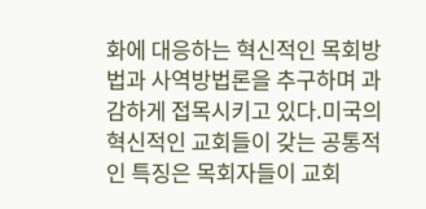화에 대응하는 혁신적인 목회방법과 사역방법론을 추구하며 과감하게 접목시키고 있다.미국의 혁신적인 교회들이 갖는 공통적인 특징은 목회자들이 교회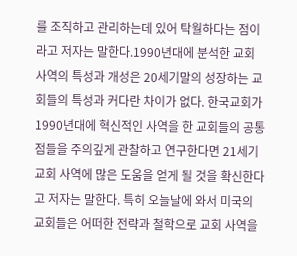를 조직하고 관리하는데 있어 탁월하다는 점이라고 저자는 말한다.1990년대에 분석한 교회 사역의 특성과 개성은 20세기말의 성장하는 교회들의 특성과 커다란 차이가 없다. 한국교회가 1990년대에 혁신적인 사역을 한 교회들의 공통점들을 주의깊게 관찰하고 연구한다면 21세기 교회 사역에 많은 도움을 얻게 될 것을 확신한다고 저자는 말한다. 특히 오늘날에 와서 미국의 교회들은 어떠한 전략과 철학으로 교회 사역을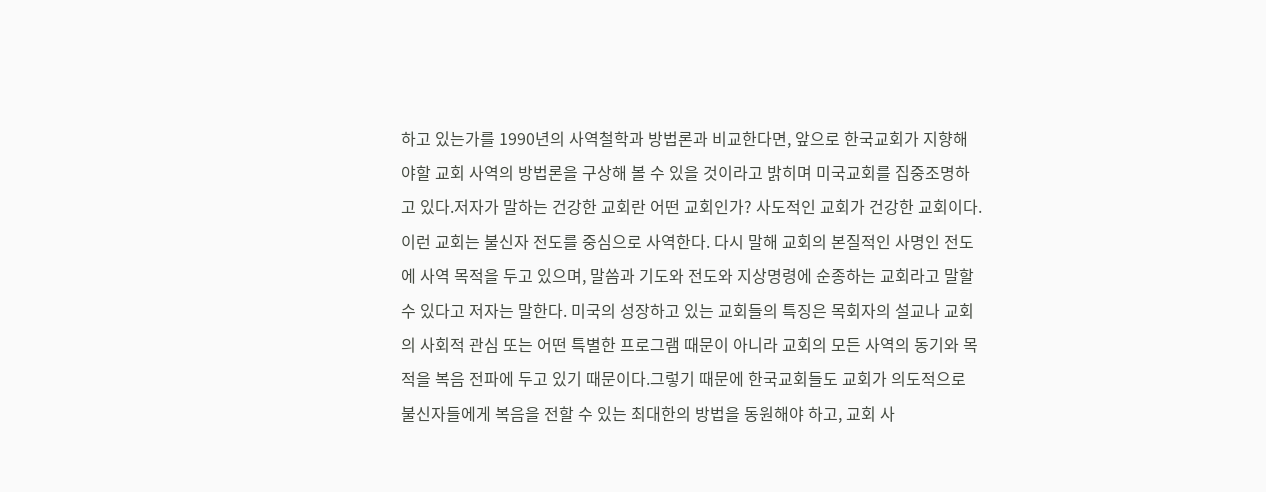하고 있는가를 1990년의 사역철학과 방법론과 비교한다면, 앞으로 한국교회가 지향해야할 교회 사역의 방법론을 구상해 볼 수 있을 것이라고 밝히며 미국교회를 집중조명하고 있다.저자가 말하는 건강한 교회란 어떤 교회인가? 사도적인 교회가 건강한 교회이다. 이런 교회는 불신자 전도를 중심으로 사역한다. 다시 말해 교회의 본질적인 사명인 전도에 사역 목적을 두고 있으며, 말씀과 기도와 전도와 지상명령에 순종하는 교회라고 말할 수 있다고 저자는 말한다. 미국의 성장하고 있는 교회들의 특징은 목회자의 설교나 교회의 사회적 관심 또는 어떤 특별한 프로그램 때문이 아니라 교회의 모든 사역의 동기와 목적을 복음 전파에 두고 있기 때문이다.그렇기 때문에 한국교회들도 교회가 의도적으로 불신자들에게 복음을 전할 수 있는 최대한의 방법을 동원해야 하고, 교회 사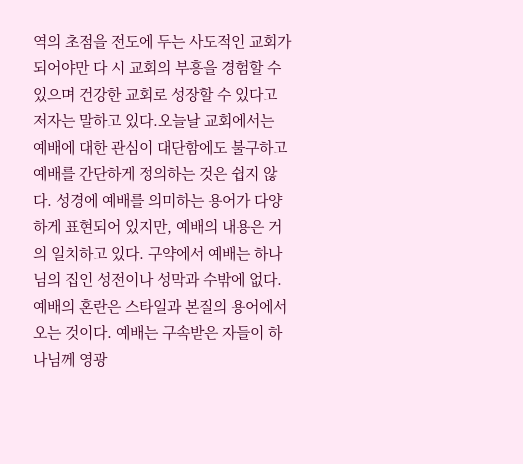역의 초점을 전도에 두는 사도적인 교회가 되어야만 다 시 교회의 부흥을 경험할 수 있으며 건강한 교회로 성장할 수 있다고 저자는 말하고 있다.오늘날 교회에서는 예배에 대한 관심이 대단함에도 불구하고 예배를 간단하게 정의하는 것은 쉽지 않다. 성경에 예배를 의미하는 용어가 다양하게 표현되어 있지만, 예배의 내용은 거의 일치하고 있다. 구약에서 예배는 하나님의 집인 성전이나 성막과 수밖에 없다. 예배의 혼란은 스타일과 본질의 용어에서 오는 것이다. 예배는 구속받은 자들이 하나님께 영광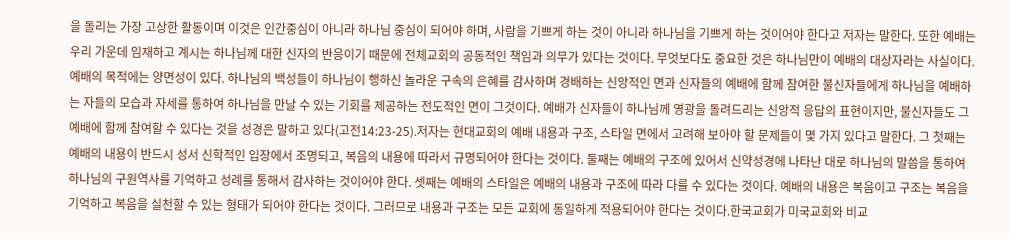을 돌리는 가장 고상한 활동이며 이것은 인간중심이 아니라 하나님 중심이 되어야 하며, 사람을 기쁘게 하는 것이 아니라 하나님을 기쁘게 하는 것이어야 한다고 저자는 말한다. 또한 예배는 우리 가운데 임재하고 계시는 하나님께 대한 신자의 반응이기 때문에 전체교회의 공동적인 책임과 의무가 있다는 것이다. 무엇보다도 중요한 것은 하나님만이 예배의 대상자라는 사실이다.예배의 목적에는 양면성이 있다. 하나님의 백성들이 하나님이 행하신 놀라운 구속의 은혜를 감사하며 경배하는 신앙적인 면과 신자들의 예배에 함께 참여한 불신자들에게 하나님을 예배하는 자들의 모습과 자세를 통하여 하나님을 만날 수 있는 기회를 제공하는 전도적인 면이 그것이다. 예배가 신자들이 하나님께 영광을 돌려드리는 신앙적 응답의 표현이지만, 불신자들도 그 예배에 함께 참여할 수 있다는 것을 성경은 말하고 있다(고전14:23-25).저자는 현대교회의 예배 내용과 구조, 스타일 면에서 고려해 보아야 할 문제들이 몇 가지 있다고 말한다. 그 첫째는 예배의 내용이 반드시 성서 신학적인 입장에서 조명되고, 복음의 내용에 따라서 규명되어야 한다는 것이다. 둘째는 예배의 구조에 있어서 신약성경에 나타난 대로 하나님의 말씀을 통하여 하나님의 구원역사를 기억하고 성례를 통해서 감사하는 것이어야 한다. 셋째는 예배의 스타일은 예배의 내용과 구조에 따라 다를 수 있다는 것이다. 예배의 내용은 복음이고 구조는 복음을 기억하고 복음을 실천할 수 있는 형태가 되어야 한다는 것이다. 그러므로 내용과 구조는 모든 교회에 동일하게 적용되어야 한다는 것이다.한국교회가 미국교회와 비교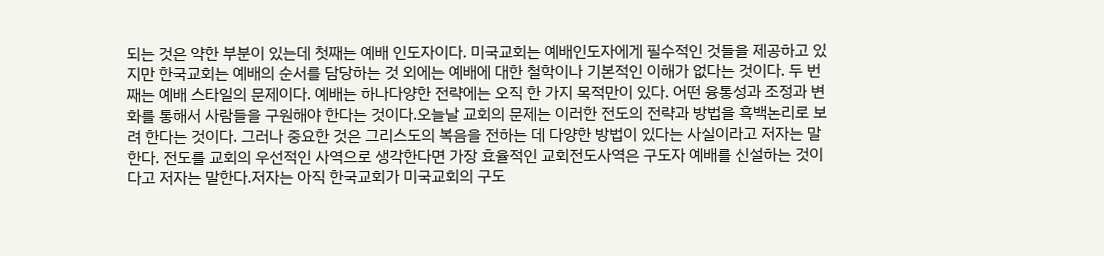되는 것은 약한 부분이 있는데 첫째는 예배 인도자이다. 미국교회는 예배인도자에게 필수적인 것들을 제공하고 있지만 한국교회는 예배의 순서를 담당하는 것 외에는 예배에 대한 철학이나 기본적인 이해가 없다는 것이다. 두 번째는 예배 스타일의 문제이다. 예배는 하나다양한 전략에는 오직 한 가지 목적만이 있다. 어떤 융통성과 조정과 변화를 통해서 사람들을 구원해야 한다는 것이다.오늘날 교회의 문제는 이러한 전도의 전략과 방법을 흑백논리로 보려 한다는 것이다. 그러나 중요한 것은 그리스도의 복음을 전하는 데 다양한 방법이 있다는 사실이라고 저자는 말한다. 전도를 교회의 우선적인 사역으로 생각한다면 가장 효율적인 교회전도사역은 구도자 예배를 신설하는 것이다고 저자는 말한다.저자는 아직 한국교회가 미국교회의 구도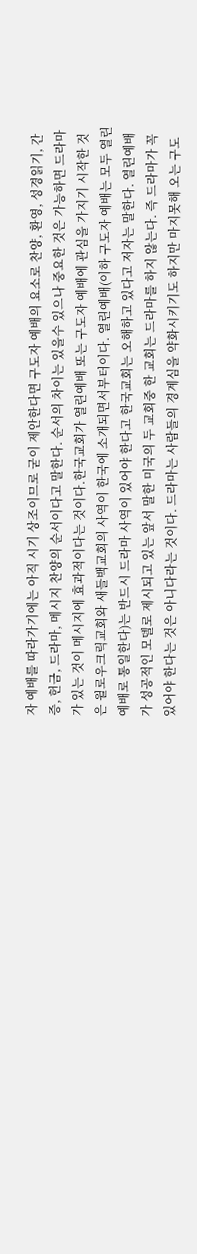자 예배를 따라가기에는 아직 시기 상조이므로 굳이 제안한다면 구도자 예배의 요소로 찬양, 환영, 성경읽기, 간증, 헌금, 드라마, 메시지 찬양의 순서이다고 말한다. 순서의 차이는 있을수 있으나 중요한 것은 가능하면 드라마가 있는 것이 메시지에 효과적이다는 것이다.한국교회가 열린예배 또는 구도자 예배에 관심을 가지기 시작한 것은 윌로우크릭교회와 새들백교회의 사역이 한국에 소개되면서부터이다. 열린예배(이하 구도자 예배는 모두 열린예배로 통일한다)는 반드시 드라마 사역이 있어야 한다고 한국교회는 오해하고 있다고 저자는 말한다. 열린예배가 성공적인 모델로 제시되고 있는 앞서 말한 미국의 두 교회중 한 교회는 드라마를 하지 않는다. 즉 드라마가 꼭 있어야 한다는 것은 아니다라는 것이다. 드라마는 사람들의 경계심을 약화시키기도 하지만 마지못해 오는 구도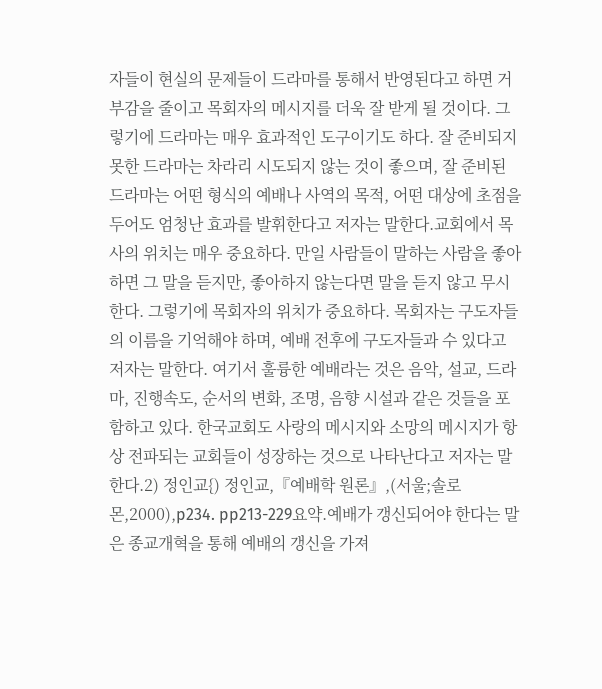자들이 현실의 문제들이 드라마를 통해서 반영된다고 하면 거부감을 줄이고 목회자의 메시지를 더욱 잘 받게 될 것이다. 그렇기에 드라마는 매우 효과적인 도구이기도 하다. 잘 준비되지 못한 드라마는 차라리 시도되지 않는 것이 좋으며, 잘 준비된 드라마는 어떤 형식의 예배나 사역의 목적, 어떤 대상에 초점을 두어도 엄청난 효과를 발휘한다고 저자는 말한다.교회에서 목사의 위치는 매우 중요하다. 만일 사람들이 말하는 사람을 좋아하면 그 말을 듣지만, 좋아하지 않는다면 말을 듣지 않고 무시한다. 그렇기에 목회자의 위치가 중요하다. 목회자는 구도자들의 이름을 기억해야 하며, 예배 전후에 구도자들과 수 있다고 저자는 말한다. 여기서 훌륭한 예배라는 것은 음악, 설교, 드라마, 진행속도, 순서의 변화, 조명, 음향 시설과 같은 것들을 포함하고 있다. 한국교회도 사랑의 메시지와 소망의 메시지가 항상 전파되는 교회들이 성장하는 것으로 나타난다고 저자는 말한다.2) 정인교{) 정인교,『예배학 원론』,(서울;솔로몬,2000),p234. pp213-229요약.예배가 갱신되어야 한다는 말은 종교개혁을 통해 예배의 갱신을 가져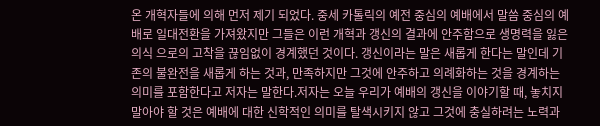온 개혁자들에 의해 먼저 제기 되었다. 중세 카톨릭의 예전 중심의 예배에서 말씀 중심의 예배로 일대전환을 가져왔지만 그들은 이런 개혁과 갱신의 결과에 안주함으로 생명력을 잃은 의식 으로의 고착을 끊임없이 경계했던 것이다. 갱신이라는 말은 새롭게 한다는 말인데 기존의 불완전을 새롭게 하는 것과, 만족하지만 그것에 안주하고 의례화하는 것을 경계하는 의미를 포함한다고 저자는 말한다.저자는 오늘 우리가 예배의 갱신을 이야기할 때, 놓치지 말아야 할 것은 예배에 대한 신학적인 의미를 탈색시키지 않고 그것에 충실하려는 노력과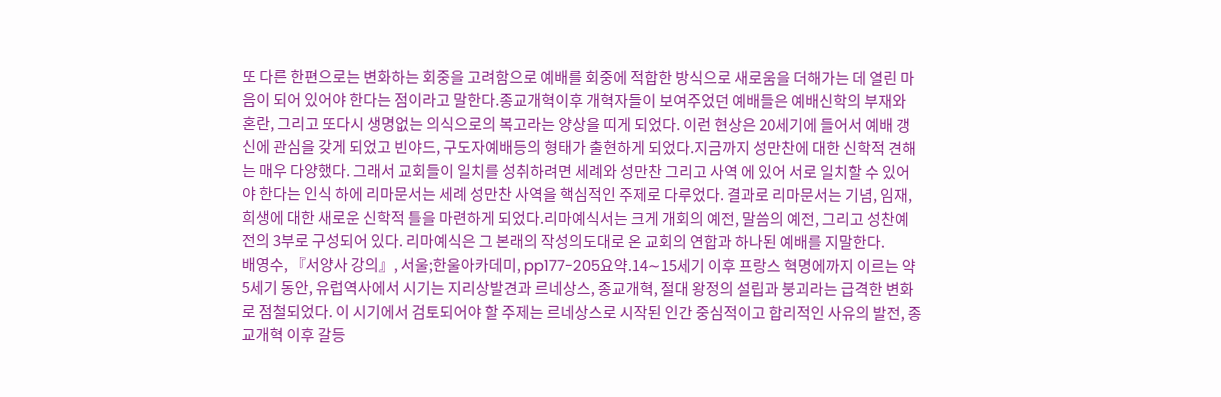또 다른 한편으로는 변화하는 회중을 고려함으로 예배를 회중에 적합한 방식으로 새로움을 더해가는 데 열린 마음이 되어 있어야 한다는 점이라고 말한다.종교개혁이후 개혁자들이 보여주었던 예배들은 예배신학의 부재와 혼란, 그리고 또다시 생명없는 의식으로의 복고라는 양상을 띠게 되었다. 이런 현상은 20세기에 들어서 예배 갱신에 관심을 갖게 되었고 빈야드, 구도자예배등의 형태가 출현하게 되었다.지금까지 성만찬에 대한 신학적 견해는 매우 다양했다. 그래서 교회들이 일치를 성취하려면 세례와 성만찬 그리고 사역 에 있어 서로 일치할 수 있어야 한다는 인식 하에 리마문서는 세례 성만찬 사역을 핵심적인 주제로 다루었다. 결과로 리마문서는 기념, 임재, 희생에 대한 새로운 신학적 틀을 마련하게 되었다.리마예식서는 크게 개회의 예전, 말씀의 예전, 그리고 성찬예전의 3부로 구성되어 있다. 리마예식은 그 본래의 작성의도대로 온 교회의 연합과 하나된 예배를 지말한다.
배영수, 『서양사 강의』, 서울;한울아카데미, pp177-205요약.14∼15세기 이후 프랑스 혁명에까지 이르는 약 5세기 동안, 유럽역사에서 시기는 지리상발견과 르네상스, 종교개혁, 절대 왕정의 설립과 붕괴라는 급격한 변화로 점철되었다. 이 시기에서 검토되어야 할 주제는 르네상스로 시작된 인간 중심적이고 합리적인 사유의 발전, 종교개혁 이후 갈등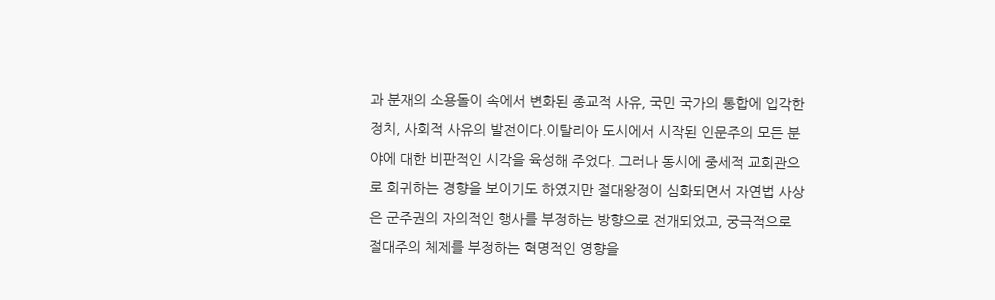과 분재의 소용돌이 속에서 변화된 종교적 사유, 국민 국가의 통합에 입각한 정치, 사회적 사유의 발전이다.이탈리아 도시에서 시작된 인문주의 모든 분야에 대한 비판적인 시각을 육성해 주었다. 그러나 동시에 중세적 교회관으로 회귀하는 경향을 보이기도 하였지만 절대왕정이 심화되면서 자연법 사상은 군주권의 자의적인 행사를 부정하는 방향으로 전개되었고, 궁극적으로 절대주의 체제를 부정하는 혁명적인 영향을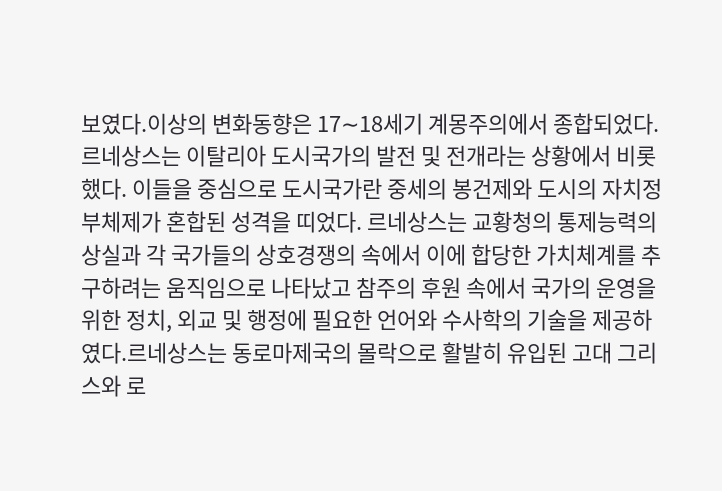보였다.이상의 변화동향은 17∼18세기 계몽주의에서 종합되었다. 르네상스는 이탈리아 도시국가의 발전 및 전개라는 상황에서 비롯했다. 이들을 중심으로 도시국가란 중세의 봉건제와 도시의 자치정부체제가 혼합된 성격을 띠었다. 르네상스는 교황청의 통제능력의 상실과 각 국가들의 상호경쟁의 속에서 이에 합당한 가치체계를 추구하려는 움직임으로 나타났고 참주의 후원 속에서 국가의 운영을 위한 정치, 외교 및 행정에 필요한 언어와 수사학의 기술을 제공하였다.르네상스는 동로마제국의 몰락으로 활발히 유입된 고대 그리스와 로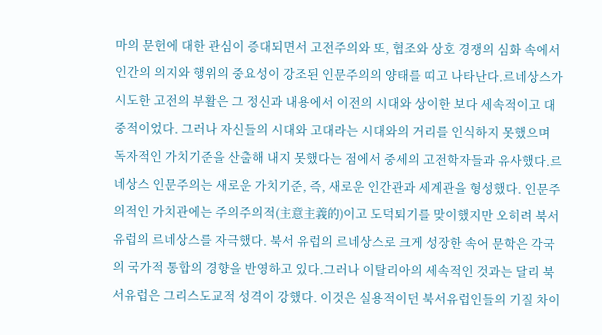마의 문헌에 대한 관심이 증대되면서 고전주의와 또, 협조와 상호 경쟁의 심화 속에서 인간의 의지와 행위의 중요성이 강조된 인문주의의 양태를 띠고 나타난다.르네상스가 시도한 고전의 부활은 그 정신과 내용에서 이전의 시대와 상이한 보다 세속적이고 대중적이었다. 그러나 자신들의 시대와 고대라는 시대와의 거리를 인식하지 못했으며 독자적인 가치기준을 산출해 내지 못했다는 점에서 중세의 고전학자들과 유사했다.르네상스 인문주의는 새로운 가치기준, 즉, 새로운 인간관과 세계관을 형성했다. 인문주의적인 가치관에는 주의주의적(主意主義的)이고 도덕퇴기를 맞이했지만 오히려 북서 유럽의 르네상스를 자극했다. 북서 유럽의 르네상스로 크게 성장한 속어 문학은 각국의 국가적 통합의 경향을 반영하고 있다.그러나 이탈리아의 세속적인 것과는 달리 북서유럽은 그리스도교적 성격이 강했다. 이것은 실용적이던 북서유럽인들의 기질 차이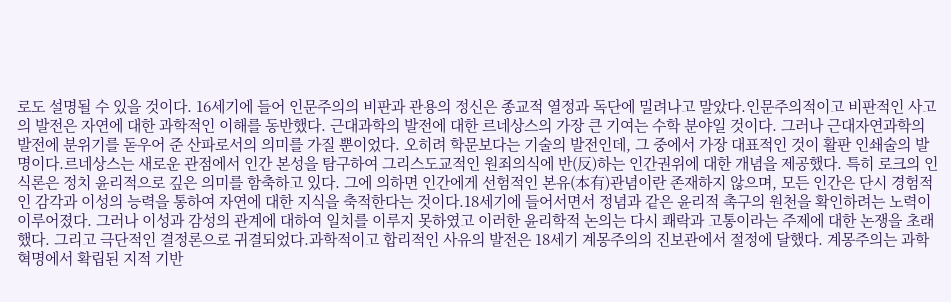로도 설명될 수 있을 것이다. 16세기에 들어 인문주의의 비판과 관용의 정신은 종교적 열정과 독단에 밀려나고 말았다.인문주의적이고 비판적인 사고의 발전은 자연에 대한 과학적인 이해를 동반했다. 근대과학의 발전에 대한 르네상스의 가장 큰 기여는 수학 분야일 것이다. 그러나 근대자연과학의 발전에 분위기를 돋우어 준 산파로서의 의미를 가질 뿐이었다. 오히려 학문보다는 기술의 발전인데, 그 중에서 가장 대표적인 것이 활판 인쇄술의 발명이다.르네상스는 새로운 관점에서 인간 본성을 탐구하여 그리스도교적인 원죄의식에 반(反)하는 인간권위에 대한 개념을 제공했다. 특히 로크의 인식론은 정치 윤리적으로 깊은 의미를 함축하고 있다. 그에 의하면 인간에게 선험적인 본유(本有)관념이란 존재하지 않으며, 모든 인간은 단시 경험적인 감각과 이성의 능력을 통하여 자연에 대한 지식을 축적한다는 것이다.18세기에 들어서면서 정념과 같은 윤리적 촉구의 원천을 확인하려는 노력이 이루어졌다. 그러나 이성과 감성의 관계에 대하여 일치를 이루지 못하였고 이러한 윤리학적 논의는 다시 쾌락과 고통이라는 주제에 대한 논쟁을 초래했다. 그리고 극단적인 결정론으로 귀결되었다.과학적이고 합리적인 사유의 발전은 18세기 계몽주의의 진보관에서 절정에 달했다. 계몽주의는 과학혁명에서 확립된 지적 기반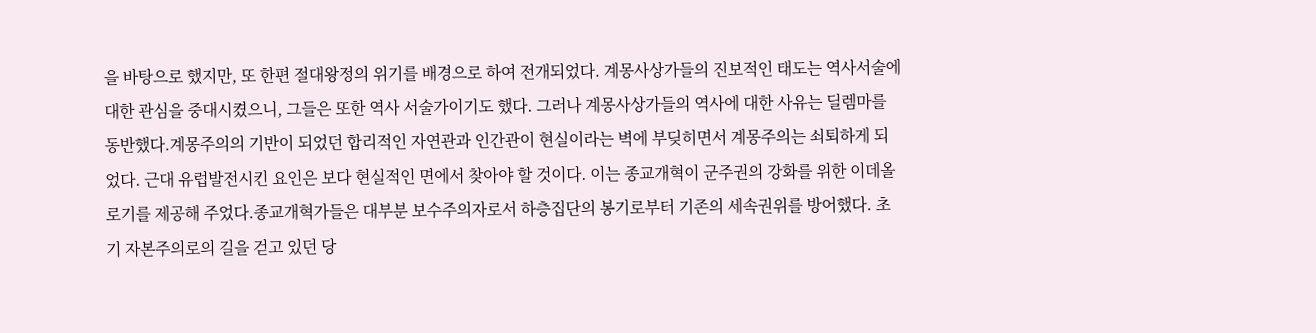을 바탕으로 했지만, 또 한편 절대왕정의 위기를 배경으로 하여 전개되었다. 계몽사상가들의 진보적인 태도는 역사서술에 대한 관심을 중대시켰으니, 그들은 또한 역사 서술가이기도 했다. 그러나 계몽사상가들의 역사에 대한 사유는 딜렘마를 동반했다.계몽주의의 기반이 되었던 합리적인 자연관과 인간관이 현실이라는 벽에 부딪히면서 계몽주의는 쇠퇴하게 되었다. 근대 유럽발전시킨 요인은 보다 현실적인 면에서 찾아야 할 것이다. 이는 종교개혁이 군주권의 강화를 위한 이데올로기를 제공해 주었다.종교개혁가들은 대부분 보수주의자로서 하층집단의 봉기로부터 기존의 세속권위를 방어했다. 초기 자본주의로의 길을 걷고 있던 당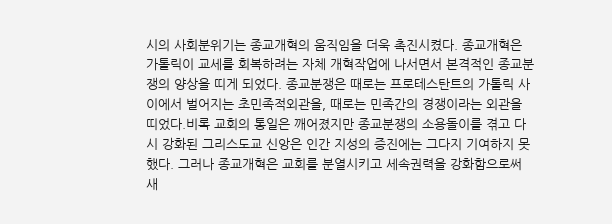시의 사회분위기는 종교개혁의 움직임을 더욱 촉진시켰다. 종교개혁은 가톨릭이 교세를 회복하려는 자체 개혁작업에 나서면서 본격적인 종교분쟁의 양상을 띠게 되었다. 종교분쟁은 때로는 프로테스탄트의 가톨릭 사이에서 벌어지는 초민족적외관을, 때로는 민족간의 경쟁이라는 외관을 띠었다.비록 교회의 통일은 깨어졌지만 종교분쟁의 소용돌이를 겪고 다시 강화된 그리스도교 신앙은 인간 지성의 증진에는 그다지 기여하지 못했다. 그러나 종교개혁은 교회를 분열시키고 세속권력을 강화함으로써 새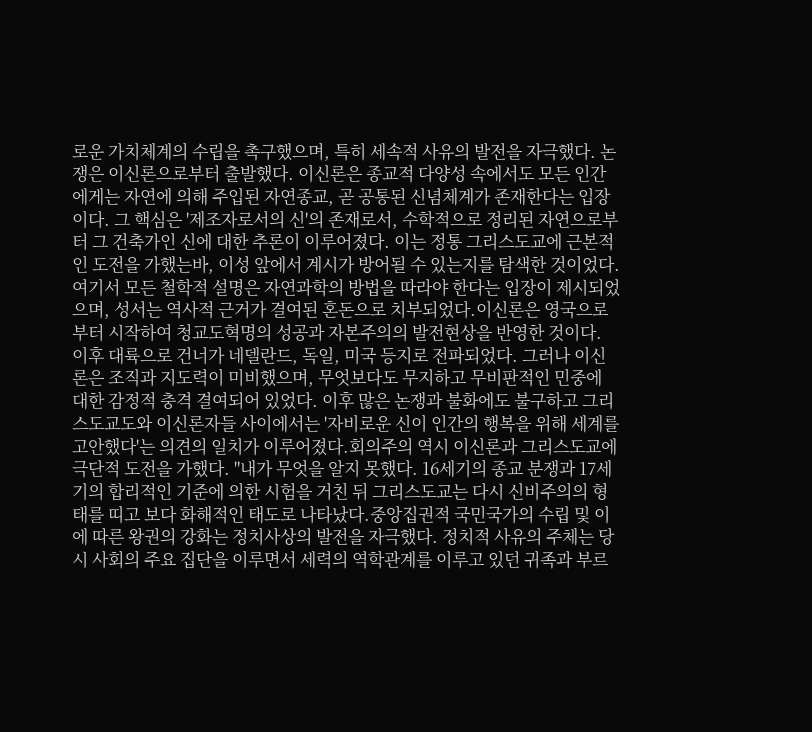로운 가치체계의 수립을 촉구했으며, 특히 세속적 사유의 발전을 자극했다. 논쟁은 이신론으로부터 출발했다. 이신론은 종교적 다양성 속에서도 모든 인간에게는 자연에 의해 주입된 자연종교, 곧 공통된 신념체계가 존재한다는 입장이다. 그 핵심은 '제조자로서의 신'의 존재로서, 수학적으로 정리된 자연으로부터 그 건축가인 신에 대한 추론이 이루어졌다. 이는 정통 그리스도교에 근본적인 도전을 가했는바, 이성 앞에서 계시가 방어될 수 있는지를 탐색한 것이었다. 여기서 모든 철학적 설명은 자연과학의 방법을 따라야 한다는 입장이 제시되었으며, 성서는 역사적 근거가 결여된 혼돈으로 치부되었다.이신론은 영국으로부터 시작하여 청교도혁명의 성공과 자본주의의 발전현상을 반영한 것이다. 이후 대륙으로 건너가 네델란드, 독일, 미국 등지로 전파되었다. 그러나 이신론은 조직과 지도력이 미비했으며, 무엇보다도 무지하고 무비판적인 민중에 대한 감정적 충격 결여되어 있었다. 이후 많은 논쟁과 불화에도 불구하고 그리스도교도와 이신론자들 사이에서는 '자비로운 신이 인간의 행복을 위해 세계를 고안했다'는 의견의 일치가 이루어졌다.회의주의 역시 이신론과 그리스도교에 극단적 도전을 가했다. "내가 무엇을 알지 못했다. 16세기의 종교 분쟁과 17세기의 합리적인 기준에 의한 시험을 거친 뒤 그리스도교는 다시 신비주의의 형태를 띠고 보다 화해적인 태도로 나타났다.중앙집권적 국민국가의 수립 및 이에 따른 왕권의 강화는 정치사상의 발전을 자극했다. 정치적 사유의 주체는 당시 사회의 주요 집단을 이루면서 세력의 역학관계를 이루고 있던 귀족과 부르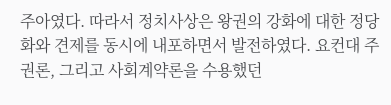주아였다. 따라서 정치사상은 왕권의 강화에 대한 정당화와 견제를 동시에 내포하면서 발전하였다. 요컨대 주권론, 그리고 사회계약론을 수용했던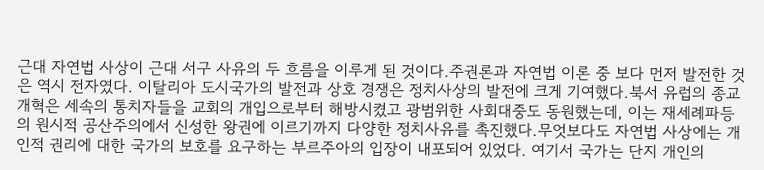근대 자연법 사상이 근대 서구 사유의 두 흐름을 이루게 된 것이다.주권론과 자연법 이론 중 보다 먼저 발전한 것은 역시 전자였다. 이탈리아 도시국가의 발전과 상호 경쟁은 정치사상의 발전에 크게 기여했다.북서 유럽의 종교개혁은 세속의 통치자들을 교회의 개입으로부터 해방시켰고 광범위한 사회대중도 동원했는데, 이는 재세례파등의 원시적 공산주의에서 신성한 왕권에 이르기까지 다양한 정치사유를 촉진했다.무엇보다도 자연법 사상에는 개인적 권리에 대한 국가의 보호를 요구하는 부르주아의 입장이 내포되어 있었다. 여기서 국가는 단지 개인의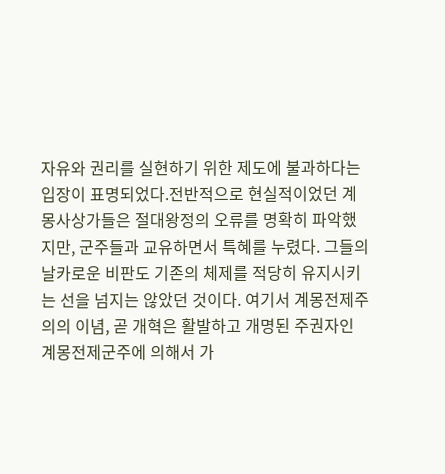자유와 권리를 실현하기 위한 제도에 불과하다는 입장이 표명되었다.전반적으로 현실적이었던 계몽사상가들은 절대왕정의 오류를 명확히 파악했지만, 군주들과 교유하면서 특혜를 누렸다. 그들의 날카로운 비판도 기존의 체제를 적당히 유지시키는 선을 넘지는 않았던 것이다. 여기서 계몽전제주의의 이념, 곧 개혁은 활발하고 개명된 주권자인 계몽전제군주에 의해서 가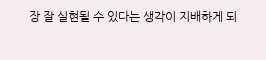장 잘 실현될 수 있다는 생각이 지배하게 되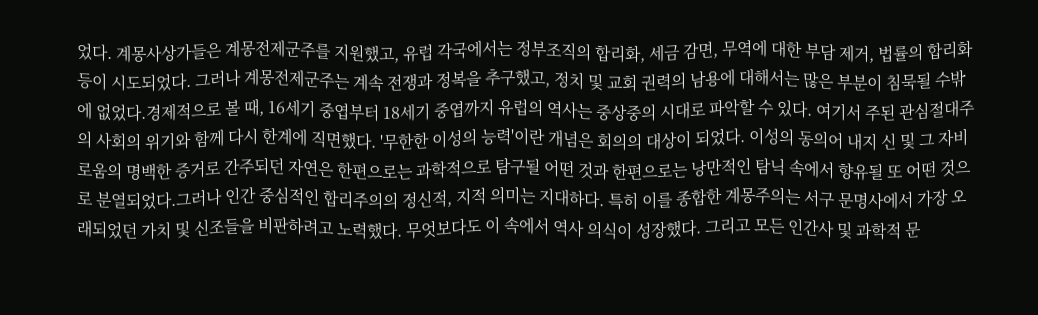었다. 계몽사상가들은 계몽전제군주를 지원했고, 유럽 각국에서는 정부조직의 합리화, 세금 감면, 무역에 대한 부담 제거, 법률의 합리화 등이 시도되었다. 그러나 계몽전제군주는 계속 전쟁과 정복을 추구했고, 정치 및 교회 권력의 남용에 대해서는 많은 부분이 침묵될 수밖에 없었다.경제적으로 볼 때, 16세기 중엽부터 18세기 중엽까지 유럽의 역사는 중상중의 시대로 파악할 수 있다. 여기서 주된 관심절대주의 사회의 위기와 함께 다시 한계에 직면했다. '무한한 이성의 능력'이란 개념은 회의의 대상이 되었다. 이성의 동의어 내지 신 및 그 자비로움의 명백한 증거로 간주되던 자연은 한편으로는 과학적으로 탐구될 어떤 것과 한편으로는 낭만적인 탐닉 속에서 향유될 또 어떤 것으로 분열되었다.그러나 인간 중심적인 합리주의의 정신적, 지적 의미는 지대하다. 특히 이를 종합한 계몽주의는 서구 문명사에서 가장 오래되었던 가치 및 신조들을 비판하려고 노력했다. 무엇보다도 이 속에서 역사 의식이 성장했다. 그리고 모든 인간사 및 과학적 문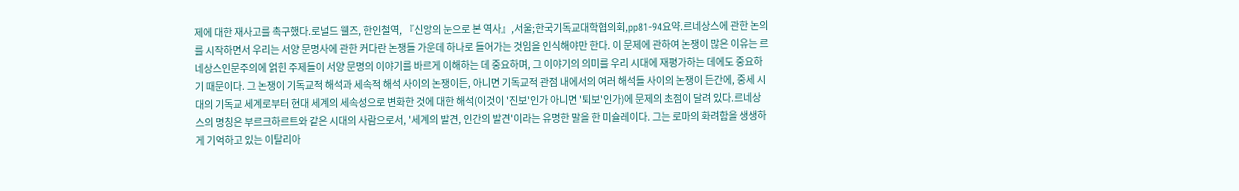제에 대한 재사고를 촉구했다.로널드 웰즈, 한인철역, 『신앙의 눈으로 본 역사』,서울;한국기독교대학협의회,pp81-94요약.르네상스에 관한 논의를 시작하면서 우리는 서양 문명사에 관한 커다란 논쟁들 가운데 하나로 들어가는 것임을 인식해야만 한다. 이 문제에 관하여 논쟁이 많은 이유는 르네상스인문주의에 얽힌 주제들이 서양 문명의 이야기를 바르게 이해하는 데 중요하며, 그 이야기의 의미를 우리 시대에 재평가하는 데에도 중요하기 때문이다. 그 논쟁이 기독교적 해석과 세속적 해석 사이의 논쟁이든, 아니면 기독교적 관점 내에서의 여러 해석들 사이의 논쟁이 든간에, 중세 시대의 기독교 세계로부터 현대 세계의 세속성으로 변화한 것에 대한 해석(이것이 '진보'인가 아니면 '퇴보'인가)에 문제의 초점이 달려 있다.르네상스의 명칭은 부르크하르트와 같은 시대의 사람으로서, '세계의 발견, 인간의 발견'이라는 유명한 말을 한 미슐레이다. 그는 로마의 화려함을 생생하게 기억하고 있는 이탈리아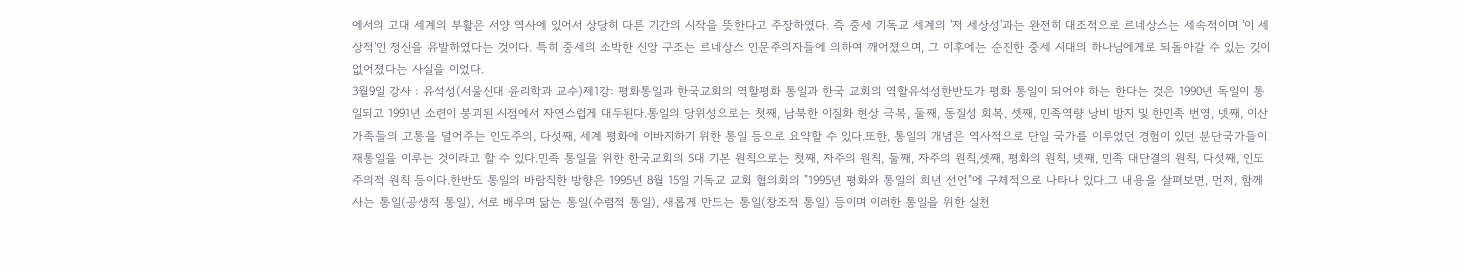에서의 고대 세계의 부활은 서양 역사에 있어서 상당히 다른 기간의 시작을 뜻한다고 주장하였다. 즉 중세 기독교 세계의 '저 세상성'과는 완전히 대조적으로 르네상스는 세속적이며 '이 세상적'인 정신을 유발하였다는 것이다. 특히 중세의 소박한 신앙 구조는 르네상스 인문주의자들에 의하여 깨어졌으며, 그 이후에는 순진한 중세 시대의 하나님에게로 되돌아갈 수 있는 깃이 없어졌다는 사실을 이었다.
3월9일 강사 : 유석성(서울신대 윤리학과 교수)제1강: 평화통일과 한국교회의 역할평화 통일과 한국 교회의 역할유석성한반도가 평화 통일이 되어야 하는 한다는 것은 1990년 독일이 통일되고 1991년 소련이 붕괴된 시점에서 자연스럽게 대두된다.통일의 당위성으로는 첫째, 남북한 이질화 현상 극복, 둘째, 동질성 회복, 셋째, 민족역량 낭비 방지 및 한민족 번영, 넷째, 이산가족들의 고통을 덜어주는 인도주의, 다섯째, 세계 평화에 이바지하기 위한 통일 등으로 요약할 수 있다.또한, 통일의 개념은 역사적으로 단일 국가를 이루었던 경험이 있던 분단국가들이 재통일을 이루는 것이라고 할 수 있다.민족 통일을 위한 한국교회의 5대 기본 원칙으로는 첫째, 자주의 원칙, 둘째, 자주의 원칙,셋째, 평화의 원칙, 넷째, 민족 대단결의 원칙, 다섯째, 인도주의적 원칙 등이다.한반도 통일의 바람직한 방향은 1995년 8월 15일 기독교 교회 협의회의 "1995년 평화와 통일의 희년 선언"에 구체적으로 나타나 있다.그 내용을 살펴보면, 먼저, 함께 사는 통일(공생적 통일), 서로 배우며 닮는 통일(수렴적 통일), 새롭게 만드는 통일(창조적 통일) 등이며 이러한 통일을 위한 실천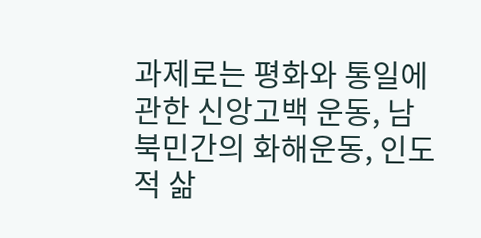과제로는 평화와 통일에 관한 신앙고백 운동, 남북민간의 화해운동, 인도적 삶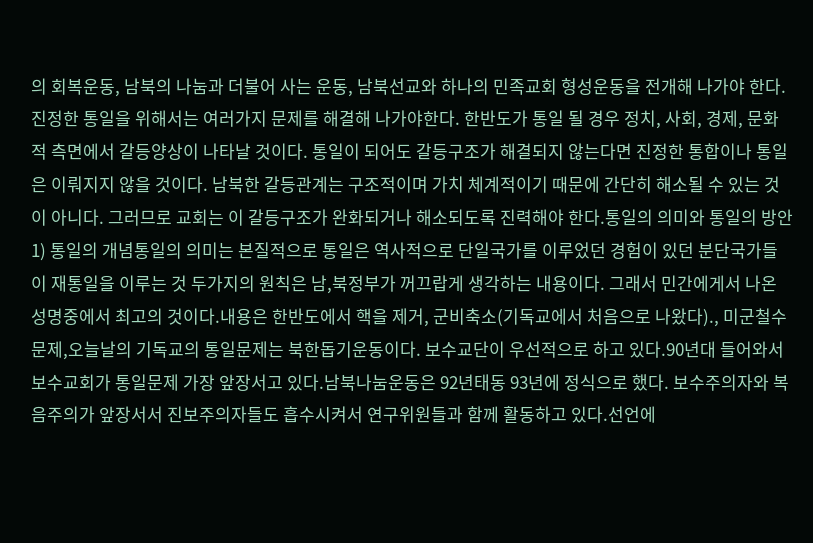의 회복운동, 남북의 나눔과 더불어 사는 운동, 남북선교와 하나의 민족교회 형성운동을 전개해 나가야 한다.진정한 통일을 위해서는 여러가지 문제를 해결해 나가야한다. 한반도가 통일 될 경우 정치, 사회, 경제, 문화적 측면에서 갈등양상이 나타날 것이다. 통일이 되어도 갈등구조가 해결되지 않는다면 진정한 통합이나 통일은 이뤄지지 않을 것이다. 남북한 갈등관계는 구조적이며 가치 체계적이기 때문에 간단히 해소될 수 있는 것이 아니다. 그러므로 교회는 이 갈등구조가 완화되거나 해소되도록 진력해야 한다.통일의 의미와 통일의 방안1) 통일의 개념통일의 의미는 본질적으로 통일은 역사적으로 단일국가를 이루었던 경험이 있던 분단국가들이 재통일을 이루는 것 두가지의 원칙은 남,북정부가 꺼끄랍게 생각하는 내용이다. 그래서 민간에게서 나온 성명중에서 최고의 것이다.내용은 한반도에서 핵을 제거, 군비축소(기독교에서 처음으로 나왔다)., 미군철수문제,오늘날의 기독교의 통일문제는 북한돕기운동이다. 보수교단이 우선적으로 하고 있다.90년대 들어와서 보수교회가 통일문제 가장 앞장서고 있다.남북나눔운동은 92년태동 93년에 정식으로 했다. 보수주의자와 복음주의가 앞장서서 진보주의자들도 흡수시켜서 연구위원들과 함께 활동하고 있다.선언에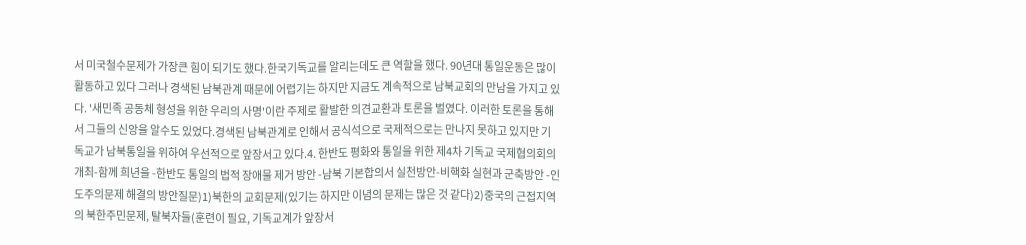서 미국철수문제가 가장큰 힘이 되기도 했다.한국기독교를 알리는데도 큰 역할을 했다. 90년대 통일운동은 많이 활동하고 있다 그러나 경색된 남북관계 때문에 어렵기는 하지만 지금도 계속적으로 남북교회의 만남을 가지고 있다. '새민족 공동체 형성을 위한 우리의 사명'이란 주제로 활발한 의견교환과 토론을 벌였다. 이러한 토론을 통해서 그들의 신앙을 알수도 있었다.경색된 남북관계로 인해서 공식석으로 국제적으로는 만나지 못하고 있지만 기독교가 남북통일을 위하여 우선적으로 앞장서고 있다.4. 한반도 평화와 통일을 위한 제4차 기독교 국제협의회의 개최-함께 희년을 -한반도 통일의 법적 장애물 제거 방안 -남북 기본합의서 실천방안-비핵화 실현과 군축방안 -인도주의문제 해결의 방안질문)1)북한의 교회문제(있기는 하지만 이념의 문제는 많은 것 같다)2)중국의 근접지역의 북한주민문제, 탈북자들(훈련이 필요, 기독교계가 앞장서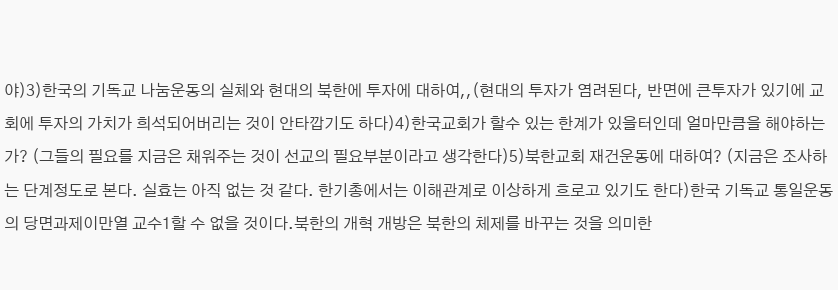야)3)한국의 기독교 나눔운동의 실체와 현대의 북한에 투자에 대하여,,(현대의 투자가 염려된다, 반면에 큰투자가 있기에 교회에 투자의 가치가 희석되어버리는 것이 안타깝기도 하다)4)한국교회가 할수 있는 한계가 있을터인데 얼마만큼을 해야하는가? (그들의 필요를 지금은 채워주는 것이 선교의 필요부분이라고 생각한다)5)북한교회 재건운동에 대하여? (지금은 조사하는 단계정도로 본다. 실효는 아직 없는 것 같다. 한기총에서는 이해관계로 이상하게 흐로고 있기도 한다)한국 기독교 통일운동의 당면과제이만열 교수1할 수 없을 것이다.북한의 개혁 개방은 북한의 체제를 바꾸는 것을 의미한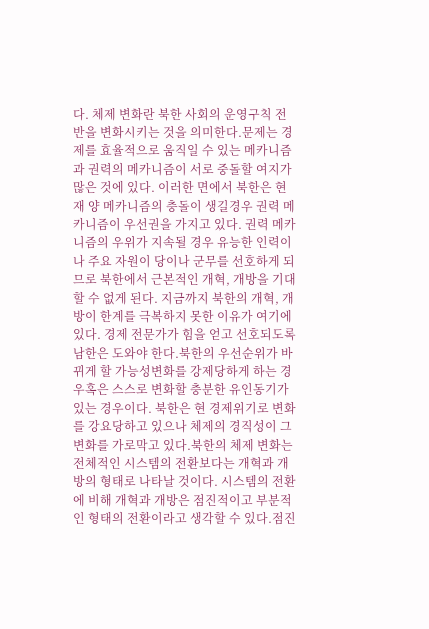다. 체제 변화란 북한 사회의 운영구칙 전반을 변화시키는 것을 의미한다.문제는 경제를 효율적으로 움직일 수 있는 메카니즘과 권력의 메카니즘이 서로 중돌할 여지가 많은 것에 있다. 이러한 면에서 북한은 현재 양 메카니즘의 충돌이 생길경우 권력 메카니즘이 우선권을 가지고 있다. 권력 메카니즘의 우위가 지속될 경우 유능한 인력이나 주요 자원이 당이나 군무를 선호하게 되므로 북한에서 근본적인 개혁, 개방을 기대할 수 없게 된다. 지금까지 북한의 개혁, 개방이 한계를 극복하지 못한 이유가 여기에 있다. 경제 전문가가 힘을 얻고 선호되도록 남한은 도와야 한다.북한의 우선순위가 바뀌게 할 가능성변화를 강제당하게 하는 경우혹은 스스로 변화할 충분한 유인동기가 있는 경우이다. 북한은 현 경제위기로 변화를 강요당하고 있으나 체제의 경직성이 그 변화를 가로막고 있다.북한의 체제 변화는 전체적인 시스템의 전환보다는 개혁과 개방의 형태로 나타날 것이다. 시스템의 전환에 비해 개혁과 개방은 점진적이고 부분적인 형태의 전환이라고 생각할 수 있다.점진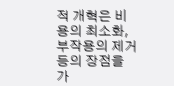적 개혁은 비용의 최소화, 부작용의 제거 등의 장점을 가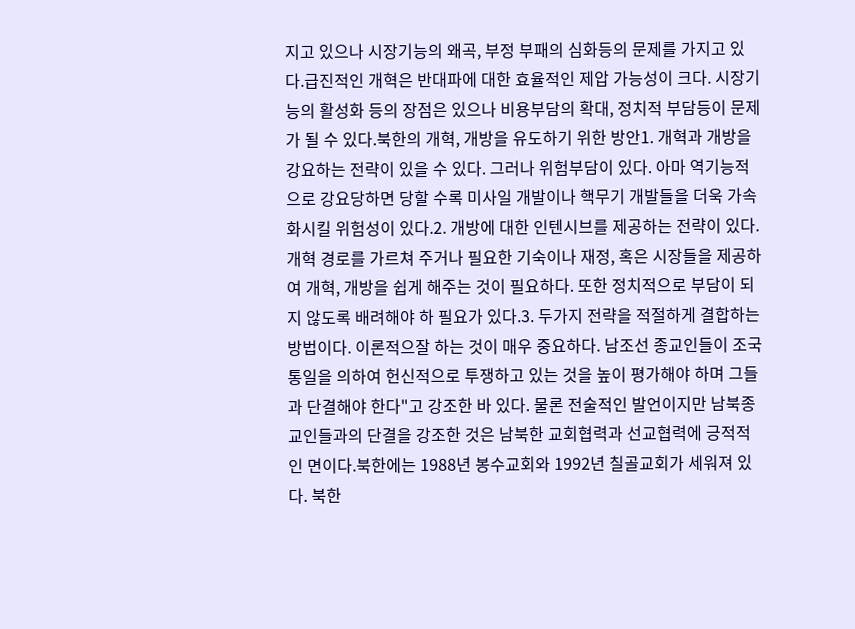지고 있으나 시장기능의 왜곡, 부정 부패의 심화등의 문제를 가지고 있다.급진적인 개혁은 반대파에 대한 효율적인 제압 가능성이 크다. 시장기능의 활성화 등의 장점은 있으나 비용부담의 확대, 정치적 부담등이 문제가 될 수 있다.북한의 개혁, 개방을 유도하기 위한 방안1. 개혁과 개방을 강요하는 전략이 있을 수 있다. 그러나 위험부담이 있다. 아마 역기능적으로 강요당하면 당할 수록 미사일 개발이나 핵무기 개발들을 더욱 가속화시킬 위험성이 있다.2. 개방에 대한 인텐시브를 제공하는 전략이 있다. 개혁 경로를 가르쳐 주거나 필요한 기숙이나 재정, 혹은 시장들을 제공하여 개혁, 개방을 쉽게 해주는 것이 필요하다. 또한 정치적으로 부담이 되지 않도록 배려해야 하 필요가 있다.3. 두가지 전략을 적절하게 결합하는 방법이다. 이론적으잘 하는 것이 매우 중요하다. 남조선 종교인들이 조국통일을 의하여 헌신적으로 투쟁하고 있는 것을 높이 평가해야 하며 그들과 단결해야 한다"고 강조한 바 있다. 물론 전술적인 발언이지만 남북종교인들과의 단결을 강조한 것은 남북한 교회협력과 선교협력에 긍적적인 면이다.북한에는 1988년 봉수교회와 1992년 칠골교회가 세워져 있다. 북한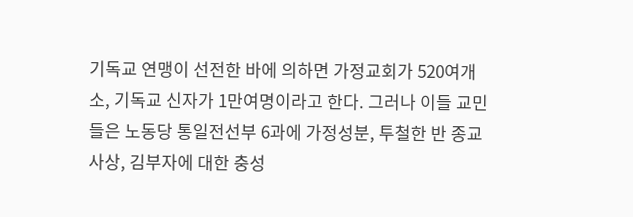기독교 연맹이 선전한 바에 의하면 가정교회가 520여개소, 기독교 신자가 1만여명이라고 한다. 그러나 이들 교민들은 노동당 통일전선부 6과에 가정성분, 투철한 반 종교사상, 김부자에 대한 충성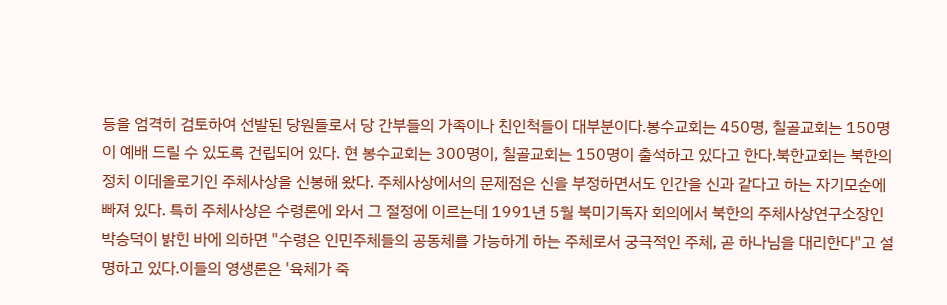등을 엄격히 검토하여 선발된 당원들로서 당 간부들의 가족이나 친인척들이 대부분이다.봉수교회는 450명, 칠골교회는 150명이 예배 드릴 수 있도록 건립되어 있다. 현 봉수교회는 300명이, 칠골교회는 150명이 출석하고 있다고 한다.북한교회는 북한의 정치 이데올로기인 주체사상을 신봉해 왔다. 주체사상에서의 문제점은 신을 부정하면서도 인간을 신과 같다고 하는 자기모순에 빠져 있다. 특히 주체사상은 수령론에 와서 그 절정에 이르는데 1991년 5월 북미기독자 회의에서 북한의 주체사상연구소장인 박승덕이 밝힌 바에 의하면 "수령은 인민주체들의 공동체를 가능하게 하는 주체로서 궁극적인 주체, 곧 하나님을 대리한다"고 설명하고 있다.이들의 영생론은 '육체가 죽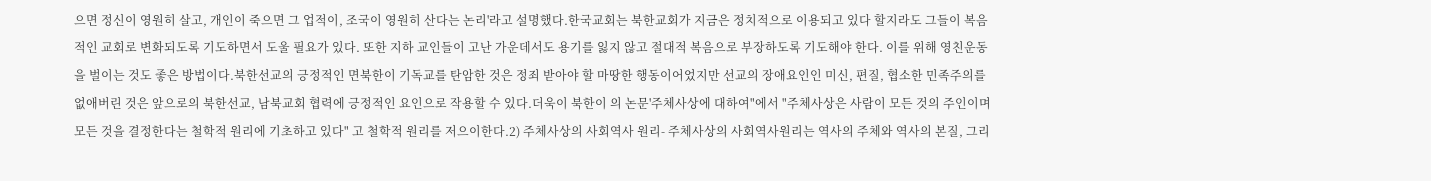으면 정신이 영원히 살고, 개인이 죽으면 그 업적이, 조국이 영원히 산다는 논리'라고 설명했다.한국교회는 북한교회가 지금은 정치적으로 이용되고 있다 할지라도 그들이 복음적인 교회로 변화되도록 기도하면서 도울 필요가 있다. 또한 지하 교인들이 고난 가운데서도 용기를 잃지 않고 절대적 복음으로 부장하도록 기도해야 한다. 이를 위해 영친운동을 벌이는 것도 좋은 방법이다.북한선교의 긍정적인 면북한이 기독교를 탄암한 것은 정죄 받아야 할 마땅한 행동이어었지만 선교의 장애요인인 미신, 편질, 협소한 민족주의를 없애버린 것은 앞으로의 북한선교, 남북교회 협력에 긍정적인 요인으로 작용할 수 있다.더욱이 북한이 의 논문'주체사상에 대하여"에서 "주체사상은 사람이 모든 것의 주인이며 모든 것을 결정한다는 철학적 원리에 기초하고 있다" 고 철학적 원리를 저으이한다.2) 주체사상의 사회역사 원리- 주체사상의 사회역사원리는 역사의 주체와 역사의 본질, 그리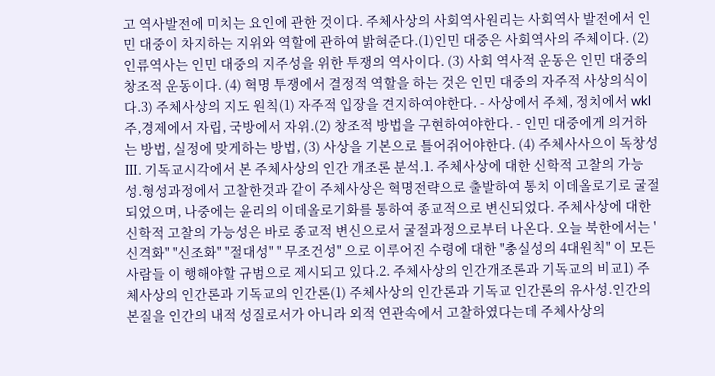고 역사발전에 미치는 요인에 관한 것이다. 주체사상의 사회역사원리는 사회역사 발전에서 인민 대중이 차지하는 지위와 역할에 관하여 밝혀준다.(1)인민 대중은 사회역사의 주체이다. (2)인류역사는 인민 대중의 지주성을 위한 투쟁의 역사이다. (3) 사회 역사적 운동은 인민 대중의 창조적 운동이다. (4) 혁명 투쟁에서 결정적 역할을 하는 것은 인민 대중의 자주적 사상의식이다.3) 주체사상의 지도 원칙(1) 자주적 입장을 견지하여야한다. - 사상에서 주체, 정치에서 wkl주,경제에서 자립, 국방에서 자위.(2) 창조적 방법을 구현하여야한다. - 인민 대중에게 의거하는 방법, 실정에 맞게하는 방법, (3) 사상을 기본으로 틀어쥐어야한다. (4) 주체사사으이 독창성Ⅲ. 기독교시각에서 본 주체사상의 인간 개조론 분석.1. 주체사상에 대한 신학적 고찰의 가능성.형성과정에서 고찰한것과 같이 주체사상은 혁명전략으로 출발하여 통치 이데올로기로 굴절되었으며, 나중에는 윤리의 이데올로기화를 통하여 종교적으로 변신되었다. 주체사상에 대한 신학적 고찰의 가능성은 바로 종교적 변신으로서 굴절과정으로부터 나온다. 오늘 북한에서는 '신격화" "신조화" "절대성" " 무조건성" 으로 이루어진 수령에 대한 "충실성의 4대원칙" 이 모든 사람들 이 행해야할 규범으로 제시되고 있다.2. 주체사상의 인간개조론과 기독교의 비교1) 주체사상의 인간론과 기독교의 인간론(1) 주체사상의 인간론과 기독교 인간론의 유사성.인간의 본질을 인간의 내적 성질로서가 아니라 외적 연관속에서 고찰하였다는데 주체사상의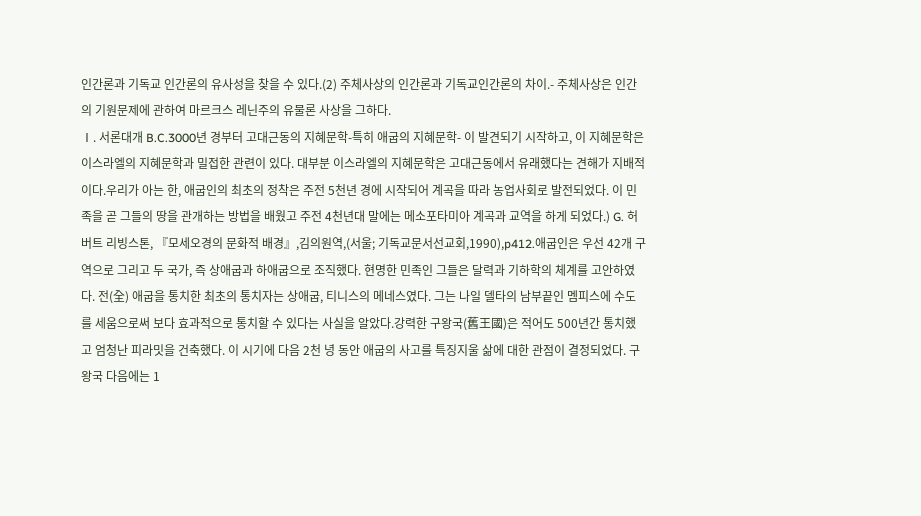인간론과 기독교 인간론의 유사성을 찾을 수 있다.(2) 주체사상의 인간론과 기독교인간론의 차이.- 주체사상은 인간의 기원문제에 관하여 마르크스 레닌주의 유물론 사상을 그하다.
Ⅰ. 서론대개 B.C.3000년 경부터 고대근동의 지혜문학-특히 애굽의 지혜문학- 이 발견되기 시작하고, 이 지혜문학은 이스라엘의 지혜문학과 밀접한 관련이 있다. 대부분 이스라엘의 지혜문학은 고대근동에서 유래했다는 견해가 지배적이다.우리가 아는 한, 애굽인의 최초의 정착은 주전 5천년 경에 시작되어 계곡을 따라 농업사회로 발전되었다. 이 민족을 곧 그들의 땅을 관개하는 방법을 배웠고 주전 4천년대 말에는 메소포타미아 계곡과 교역을 하게 되었다.) G. 허버트 리빙스톤, 『모세오경의 문화적 배경』,김의원역,(서울; 기독교문서선교회,1990),p412.애굽인은 우선 42개 구역으로 그리고 두 국가, 즉 상애굽과 하애굽으로 조직했다. 현명한 민족인 그들은 달력과 기하학의 체계를 고안하였다. 전(全) 애굽을 통치한 최초의 통치자는 상애굽, 티니스의 메네스였다. 그는 나일 델타의 남부끝인 멤피스에 수도를 세움으로써 보다 효과적으로 통치할 수 있다는 사실을 알았다.강력한 구왕국(舊王國)은 적어도 500년간 통치했고 엄청난 피라밋을 건축했다. 이 시기에 다음 2천 녕 동안 애굽의 사고를 특징지울 삶에 대한 관점이 결정되었다. 구 왕국 다음에는 1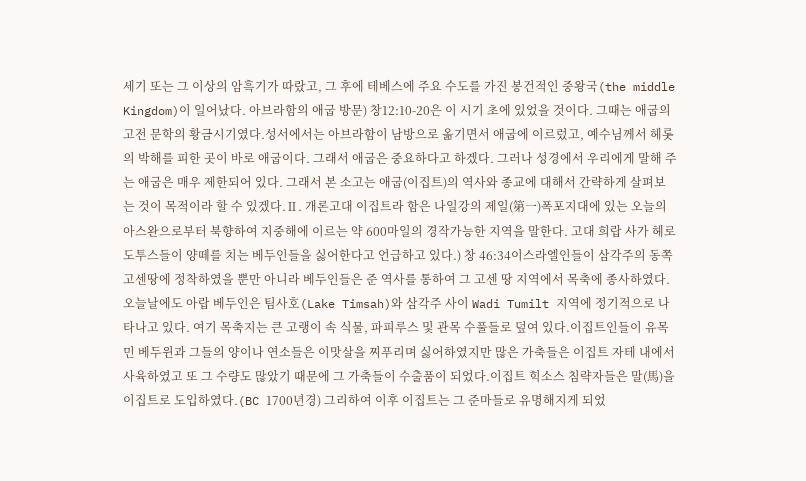세기 또는 그 이상의 암흑기가 따랐고, 그 후에 테베스에 주요 수도를 가진 봉건적인 중왕국(the middle Kingdom)이 일어났다. 아브라함의 애굽 방문) 창12:10-20은 이 시기 초에 있었을 것이다. 그때는 애굽의 고전 문학의 황금시기였다.성서에서는 아브라함이 남방으로 옮기면서 애굽에 이르렀고, 예수님께서 헤롯의 박해를 피한 곳이 바로 애굽이다. 그래서 애굽은 중요하다고 하겠다. 그러나 성경에서 우리에게 말해 주는 애굽은 매우 제한되어 있다. 그래서 본 소고는 애굽(이집트)의 역사와 종교에 대해서 간략하게 살펴보는 것이 목적이라 할 수 있겠다.Ⅱ. 개론고대 이집트라 함은 나일강의 제일(第一)폭포지대에 있는 오늘의 아스완으로부터 북향하여 지중해에 이르는 약 600마일의 경작가능한 지역을 말한다. 고대 희랍 사가 헤로도투스들이 양떼를 치는 베두인들을 싫어한다고 언급하고 있다.) 창 46:34이스라엘인들이 삼각주의 동쪽 고센땅에 정착하였을 뿐만 아니라 베두인들은 준 역사를 통하여 그 고센 땅 지역에서 목축에 종사하였다. 오늘날에도 아랍 베두인은 팀사호(Lake Timsah)와 삼각주 사이 Wadi Tumilt 지역에 정기적으로 나타나고 있다. 여기 목축지는 큰 고랭이 속 식물, 파피루스 및 관목 수풀들로 덮여 있다.이집트인들이 유목민 베두윈과 그들의 양이나 연소들은 이맛살을 찌푸리며 싫어하였지만 많은 가축들은 이집트 자테 내에서 사육하였고 또 그 수량도 많았기 때문에 그 가축들이 수출품이 되었다.이집트 힉소스 침략자들은 말(馬)을 이집트로 도입하였다.(BC 1700년경) 그리하여 이후 이집트는 그 준마들로 유명해지게 되었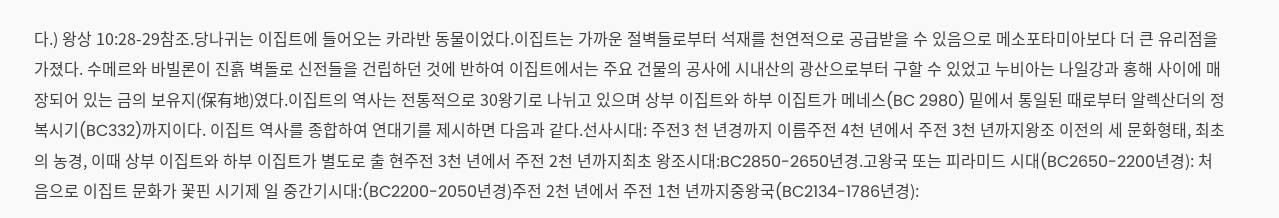다.) 왕상 10:28-29참조.당나귀는 이집트에 들어오는 카라반 동물이었다.이집트는 가까운 절벽들로부터 석재를 천연적으로 공급받을 수 있음으로 메소포타미아보다 더 큰 유리점을 가졌다. 수메르와 바빌론이 진흙 벽돌로 신전들을 건립하던 것에 반하여 이집트에서는 주요 건물의 공사에 시내산의 광산으로부터 구할 수 있었고 누비아는 나일강과 홍해 사이에 매장되어 있는 금의 보유지(保有地)였다.이집트의 역사는 전통적으로 30왕기로 나뉘고 있으며 상부 이집트와 하부 이집트가 메네스(BC 2980) 밑에서 통일된 때로부터 알렉산더의 정복시기(BC332)까지이다. 이집트 역사를 종합하여 연대기를 제시하면 다음과 같다.선사시대: 주전3 천 년경까지 이름주전 4천 년에서 주전 3천 년까지왕조 이전의 세 문화형태, 최초의 농경, 이때 상부 이집트와 하부 이집트가 별도로 출 현주전 3천 년에서 주전 2천 년까지최초 왕조시대:BC2850-2650년경.고왕국 또는 피라미드 시대(BC2650-2200년경): 처음으로 이집트 문화가 꽃핀 시기제 일 중간기시대:(BC2200-2050년경)주전 2천 년에서 주전 1천 년까지중왕국(BC2134-1786년경):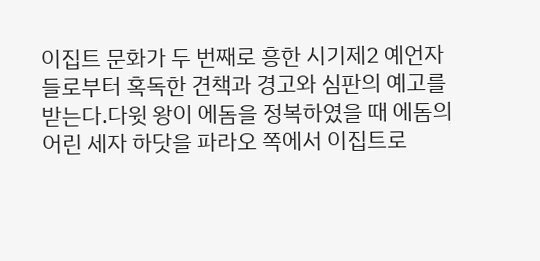이집트 문화가 두 번째로 흥한 시기제2 예언자들로부터 혹독한 견책과 경고와 심판의 예고를 받는다.다윗 왕이 에돔을 정복하였을 때 에돔의 어린 세자 하닷을 파라오 쪽에서 이집트로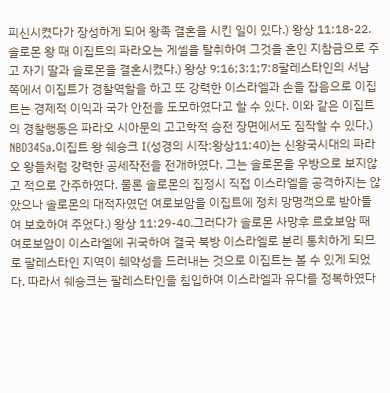피신시켰다가 장성하게 되어 왕족 결혼을 시킨 일이 있다.) 왕상 11:18-22.솔로몬 왕 때 이집트의 파라오는 게셀을 탈취하여 그것을 혼인 지참금으로 주고 자기 딸과 솔로몬을 결혼시켰다.) 왕상 9:16;3:1;7:8팔레스타인의 서남쪽에서 이집트가 경찰역할을 하고 또 강력한 이스라엘과 손을 잡음으로 이집트는 경제적 이익과 국가 안전을 도모하였다고 할 수 있다. 이와 같은 이집트의 경찰행동은 파라오 시아문의 고고학적 승전 장면에서도 짐작할 수 있다.) NBD345a.이집트 왕 쉐숑크 Ⅰ(성경의 시작:왕상11:40)는 신왕국시대의 파라오 왕들처럼 강력한 공세작전을 전개하였다. 그는 솔로몬을 우방으로 보지않고 적으로 간주하였다. 물론 솔로몬의 집정시 직접 이스라엘을 공격하지는 않았으나 솔로몬의 대적자였던 여로보암을 이집트에 정치 망명객으로 받아들여 보호하여 주었다.) 왕상 11:29-40.그러다가 솔로몬 사망후 르호보암 때 여로보암이 이스라엘에 귀국하여 결국 북방 이스라엘로 분리 통치하게 되므로 팔레스타인 지역이 췌약성을 드러내는 것으로 이집트는 볼 수 있게 되었다. 따라서 쉐숑크는 팔레스타인을 침입하여 이스라엘과 유다를 정복하였다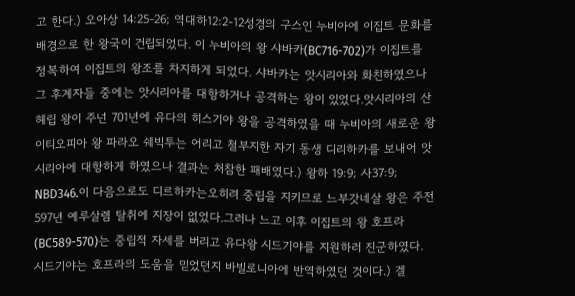고 한다.) 오아상 14:25-26; 역대하12:2-12성경의 구스인 누비아에 이집트 문화를 배경으로 한 왕국이 건립되었다. 이 누비아의 왕 샤바카(BC716-702)가 이집트를 정복하여 이집트의 왕조를 차지하게 되었다. 샤바카는 앗시리아와 화친하였으나 그 후계자들 중에는 앗시리아를 대항하거나 공격하는 왕이 있었다.앗시리아의 산헤립 왕이 주넌 701년에 유다의 히스기야 왕을 공격하였을 때 누비아의 새로운 왕 이티오피아 왕 파라오 쉐빅투는 어리고 철부지한 자기 동생 디리하카를 보내어 앗시리아에 대항하게 하였으나 결과는 처참한 패배였다.) 왕하 19:9; 사37:9; NBD346.이 다음으로도 디르하카는오히려 중립을 지키므로 느부갓네살 왕은 주전597년 예루살렘 탈취에 지장이 없었다.그러나 느고 이후 이집트의 왕 호프라(BC589-570)는 중립적 자세를 버리고 유다왕 시드기야를 지원하러 진군하였다. 시드기야는 호프라의 도움을 믿었던지 바빌로니아에 반역하였던 것이다.) 겔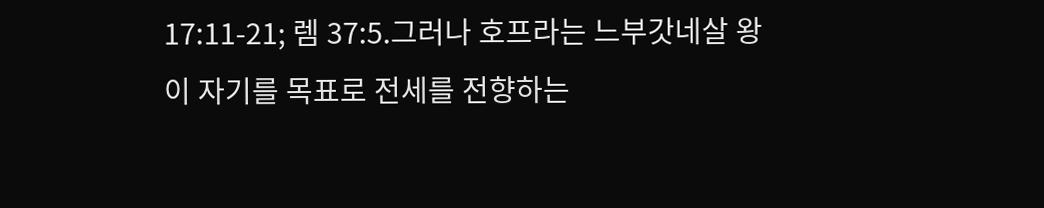17:11-21; 렘 37:5.그러나 호프라는 느부갓네살 왕이 자기를 목표로 전세를 전향하는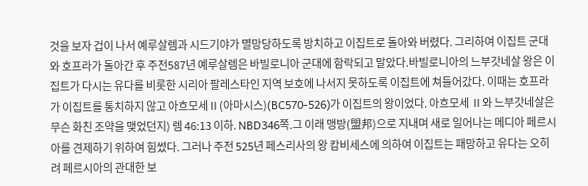것을 보자 겁이 나서 예루살렘과 시드기야가 멸망당하도록 방치하고 이집트로 돌아와 버렸다. 그리하여 이집트 군대와 호프라가 돌아간 후 주전587년 예루살렘은 바빌로니아 군대에 함락되고 말았다.바빌로니아의 느부갓네살 왕은 이집트가 다시는 유다를 비롯한 시리아 팔레스타인 지역 보호에 나서지 못하도록 이집트에 쳐들어갔다. 이때는 호프라가 이집트를 통치하지 않고 아흐모세Ⅱ(아마시스)(BC570-526)가 이집트의 왕이었다. 아흐모세 Ⅱ와 느부갓네살은 무슨 화친 조약을 맺었던지) 렘 46:13 이하. NBD346쪽.그 이래 맹방(盟邦)으로 지내며 새로 일어나는 메디아 페르시아를 견제하기 위하여 힘썼다. 그러나 주전 525년 페스리사의 왕 캄비세스에 의하여 이집트는 패망하고 유다는 오히려 페르시아의 관대한 보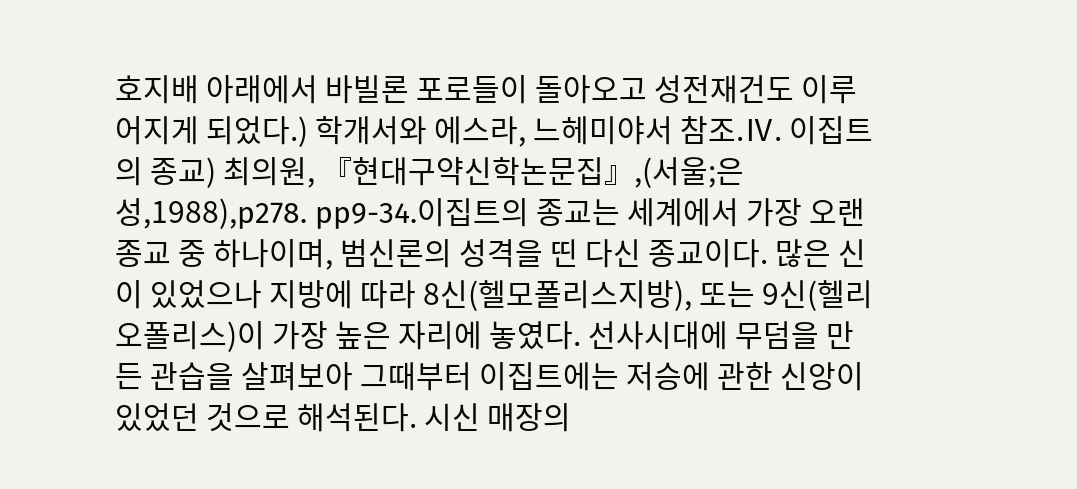호지배 아래에서 바빌론 포로들이 돌아오고 성전재건도 이루어지게 되었다.) 학개서와 에스라, 느헤미야서 참조.Ⅳ. 이집트의 종교) 최의원, 『현대구약신학논문집』,(서울;은성,1988),p278. pp9-34.이집트의 종교는 세계에서 가장 오랜 종교 중 하나이며, 범신론의 성격을 띤 다신 종교이다. 많은 신이 있었으나 지방에 따라 8신(헬모폴리스지방), 또는 9신(헬리오폴리스)이 가장 높은 자리에 놓였다. 선사시대에 무덤을 만든 관습을 살펴보아 그때부터 이집트에는 저승에 관한 신앙이 있었던 것으로 해석된다. 시신 매장의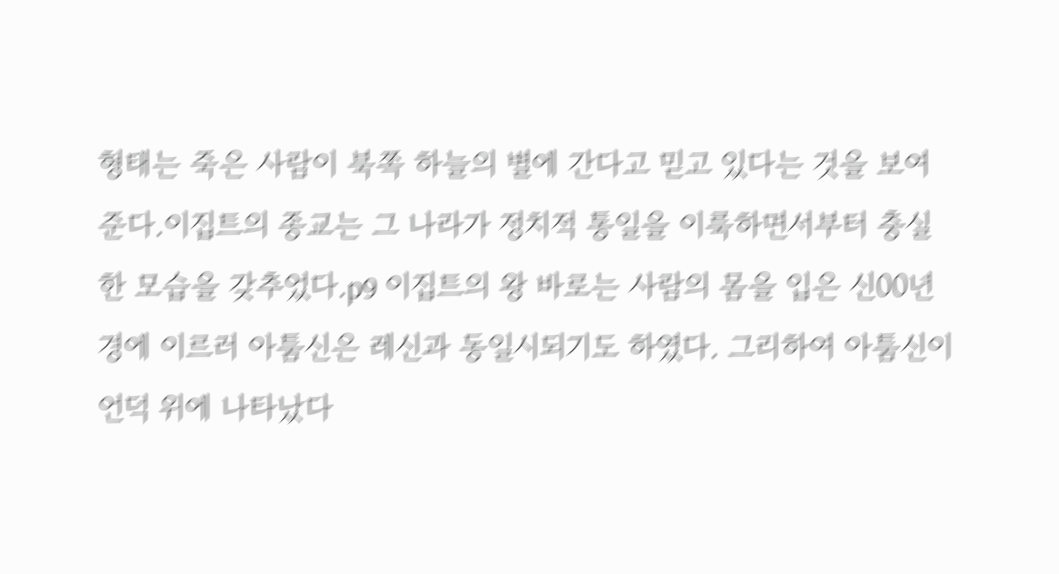형태는 죽은 사람이 북쪽 하늘의 별에 간다고 믿고 있다는 것을 보여준다.이집트의 종교는 그 나라가 정치적 통일을 이룩하면서부터 충실한 모습을 갖추었다.p9 이집트의 왕 바로는 사람의 몸을 입은 신00년경에 이르러 아툼신은 레신과 동일시되기도 하였다. 그리하여 아툼신이 언덕 위에 나타났다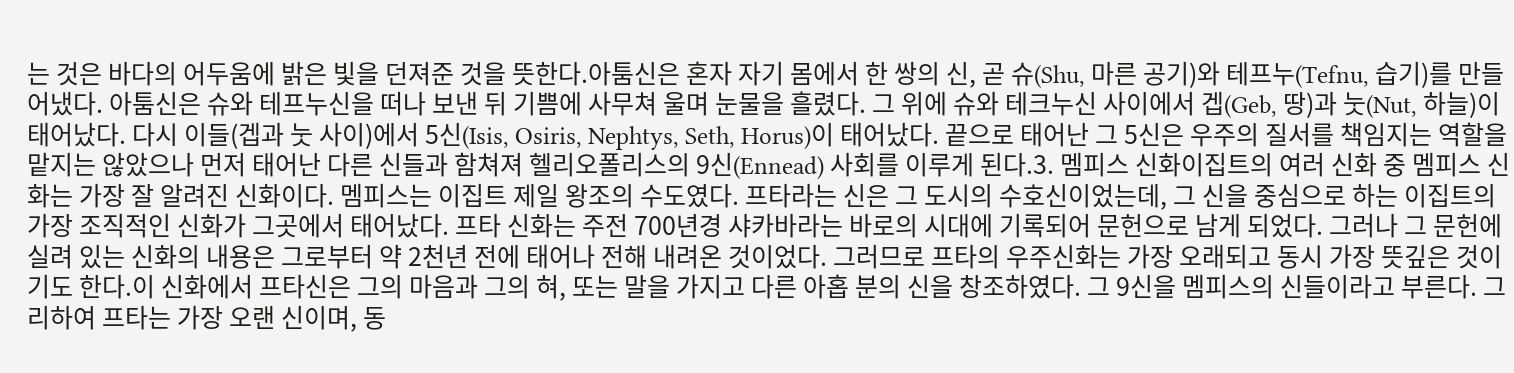는 것은 바다의 어두움에 밝은 빛을 던져준 것을 뜻한다.아툼신은 혼자 자기 몸에서 한 쌍의 신, 곧 슈(Shu, 마른 공기)와 테프누(Tefnu, 습기)를 만들어냈다. 아툼신은 슈와 테프누신을 떠나 보낸 뒤 기쁨에 사무쳐 울며 눈물을 흘렸다. 그 위에 슈와 테크누신 사이에서 겝(Geb, 땅)과 눗(Nut, 하늘)이 태어났다. 다시 이들(겝과 눗 사이)에서 5신(Isis, Osiris, Nephtys, Seth, Horus)이 태어났다. 끝으로 태어난 그 5신은 우주의 질서를 책임지는 역할을 맡지는 않았으나 먼저 태어난 다른 신들과 함쳐져 헬리오폴리스의 9신(Ennead) 사회를 이루게 된다.3. 멤피스 신화이집트의 여러 신화 중 멤피스 신화는 가장 잘 알려진 신화이다. 멤피스는 이집트 제일 왕조의 수도였다. 프타라는 신은 그 도시의 수호신이었는데, 그 신을 중심으로 하는 이집트의 가장 조직적인 신화가 그곳에서 태어났다. 프타 신화는 주전 700년경 샤카바라는 바로의 시대에 기록되어 문헌으로 남게 되었다. 그러나 그 문헌에 실려 있는 신화의 내용은 그로부터 약 2천년 전에 태어나 전해 내려온 것이었다. 그러므로 프타의 우주신화는 가장 오래되고 동시 가장 뜻깊은 것이기도 한다.이 신화에서 프타신은 그의 마음과 그의 혀, 또는 말을 가지고 다른 아홉 분의 신을 창조하였다. 그 9신을 멤피스의 신들이라고 부른다. 그리하여 프타는 가장 오랜 신이며, 동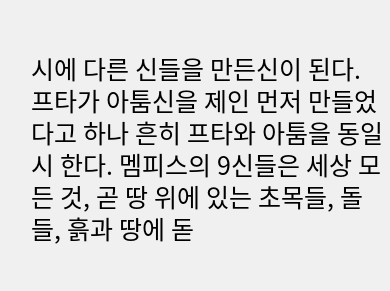시에 다른 신들을 만든신이 된다. 프타가 아툼신을 제인 먼저 만들었다고 하나 흔히 프타와 아툼을 동일시 한다. 멤피스의 9신들은 세상 모든 것, 곧 땅 위에 있는 초목들, 돌들, 흙과 땅에 돋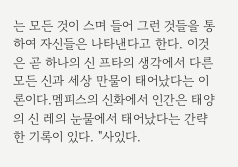는 모든 것이 스며 들어 그런 것들을 통하여 자신들은 나타낸다고 한다. 이것은 곧 하나의 신 프타의 생각에서 다른 모든 신과 세상 만물이 태어났다는 이론이다.멤피스의 신화에서 인간은 태양의 신 레의 눈물에서 태어났다는 간략한 기록이 있다. "사있다.